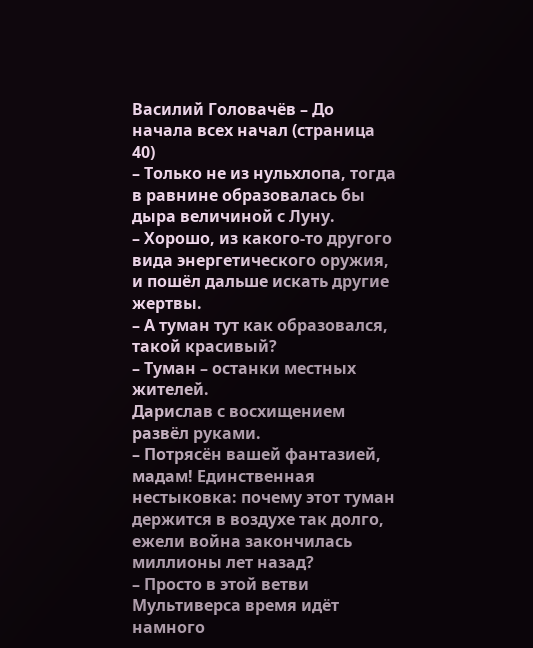Василий Головачёв – До начала всех начал (страница 40)
– Только не из нульхлопа, тогда в равнине образовалась бы дыра величиной с Луну.
– Хорошо, из какого-то другого вида энергетического оружия, и пошёл дальше искать другие жертвы.
– А туман тут как образовался, такой красивый?
– Туман – останки местных жителей.
Дарислав с восхищением развёл руками.
– Потрясён вашей фантазией, мадам! Единственная нестыковка: почему этот туман держится в воздухе так долго, ежели война закончилась миллионы лет назад?
– Просто в этой ветви Мультиверса время идёт намного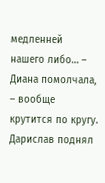медленней нашего либо… – Диана помолчала, – вообще крутится по кругу.
Дарислав поднял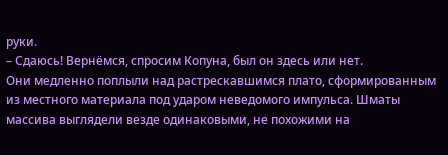руки.
– Сдаюсь! Вернёмся, спросим Копуна, был он здесь или нет.
Они медленно поплыли над растрескавшимся плато, сформированным из местного материала под ударом неведомого импульса. Шматы массива выглядели везде одинаковыми, не похожими на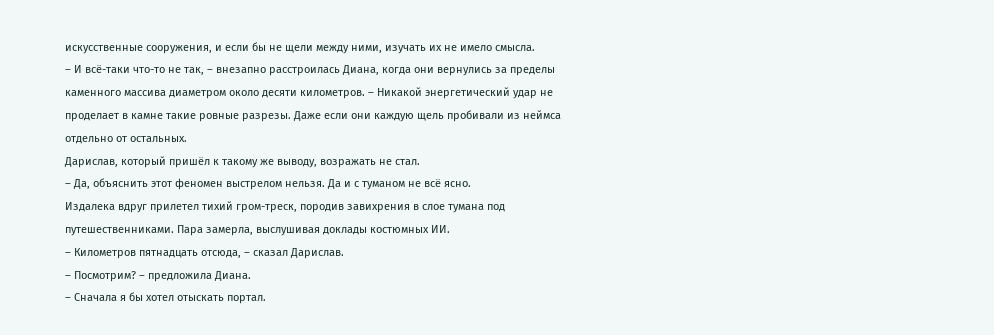искусственные сооружения, и если бы не щели между ними, изучать их не имело смысла.
– И всё-таки что-то не так, – внезапно расстроилась Диана, когда они вернулись за пределы каменного массива диаметром около десяти километров. – Никакой энергетический удар не проделает в камне такие ровные разрезы. Даже если они каждую щель пробивали из неймса отдельно от остальных.
Дарислав, который пришёл к такому же выводу, возражать не стал.
– Да, объяснить этот феномен выстрелом нельзя. Да и с туманом не всё ясно.
Издалека вдруг прилетел тихий гром-треск, породив завихрения в слое тумана под путешественниками. Пара замерла, выслушивая доклады костюмных ИИ.
– Километров пятнадцать отсюда, – сказал Дарислав.
– Посмотрим? – предложила Диана.
– Сначала я бы хотел отыскать портал.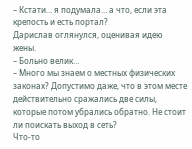– Кстати… я подумала… а что, если эта крепость и есть портал?
Дарислав оглянулся, оценивая идею жены.
– Больно велик…
– Много мы знаем о местных физических законах? Допустимо даже, что в этом месте действительно сражались две силы, которые потом убрались обратно. Не стоит ли поискать выход в сеть?
Что-то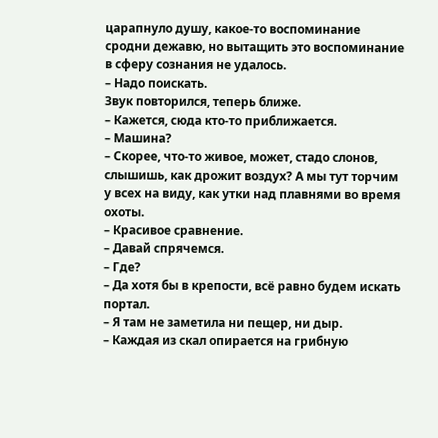царапнуло душу, какое-то воспоминание сродни дежавю, но вытащить это воспоминание в сферу сознания не удалось.
– Надо поискать.
Звук повторился, теперь ближе.
– Кажется, сюда кто-то приближается.
– Машина?
– Скорее, что-то живое, может, стадо слонов, слышишь, как дрожит воздух? А мы тут торчим у всех на виду, как утки над плавнями во время охоты.
– Красивое сравнение.
– Давай спрячемся.
– Где?
– Да хотя бы в крепости, всё равно будем искать портал.
– Я там не заметила ни пещер, ни дыр.
– Каждая из скал опирается на грибную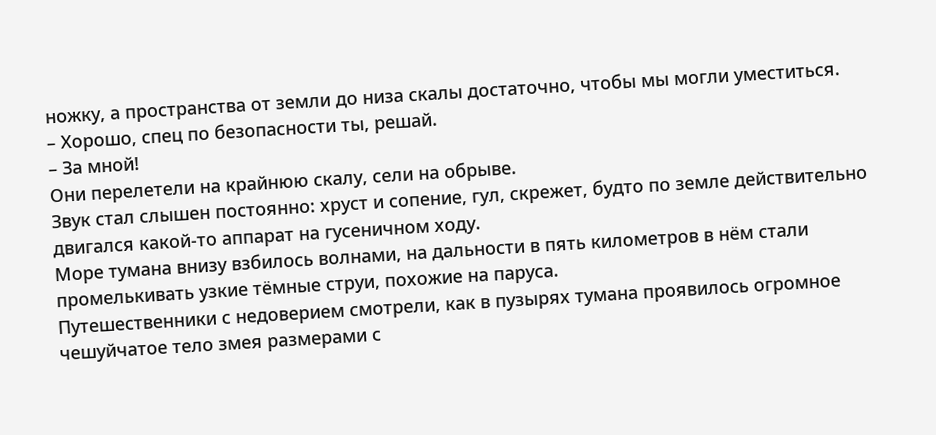ножку, а пространства от земли до низа скалы достаточно, чтобы мы могли уместиться.
– Хорошо, спец по безопасности ты, решай.
– За мной!
Они перелетели на крайнюю скалу, сели на обрыве.
Звук стал слышен постоянно: хруст и сопение, гул, скрежет, будто по земле действительно двигался какой-то аппарат на гусеничном ходу.
Море тумана внизу взбилось волнами, на дальности в пять километров в нём стали промелькивать узкие тёмные струи, похожие на паруса.
Путешественники с недоверием смотрели, как в пузырях тумана проявилось огромное чешуйчатое тело змея размерами с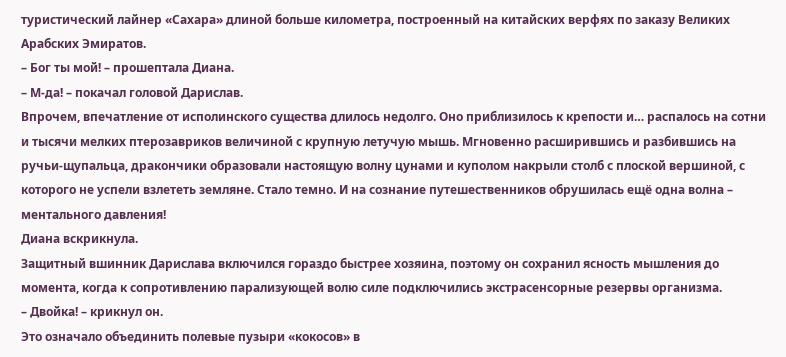туристический лайнер «Сахара» длиной больше километра, построенный на китайских верфях по заказу Великих Арабских Эмиратов.
– Бог ты мой! – прошептала Диана.
– М-да! – покачал головой Дарислав.
Впрочем, впечатление от исполинского существа длилось недолго. Оно приблизилось к крепости и… распалось на сотни и тысячи мелких птерозавриков величиной с крупную летучую мышь. Мгновенно расширившись и разбившись на ручьи-щупальца, дракончики образовали настоящую волну цунами и куполом накрыли столб с плоской вершиной, с которого не успели взлететь земляне. Стало темно. И на сознание путешественников обрушилась ещё одна волна – ментального давления!
Диана вскрикнула.
Защитный вшинник Дарислава включился гораздо быстрее хозяина, поэтому он сохранил ясность мышления до момента, когда к сопротивлению парализующей волю силе подключились экстрасенсорные резервы организма.
– Двойка! – крикнул он.
Это означало объединить полевые пузыри «кокосов» в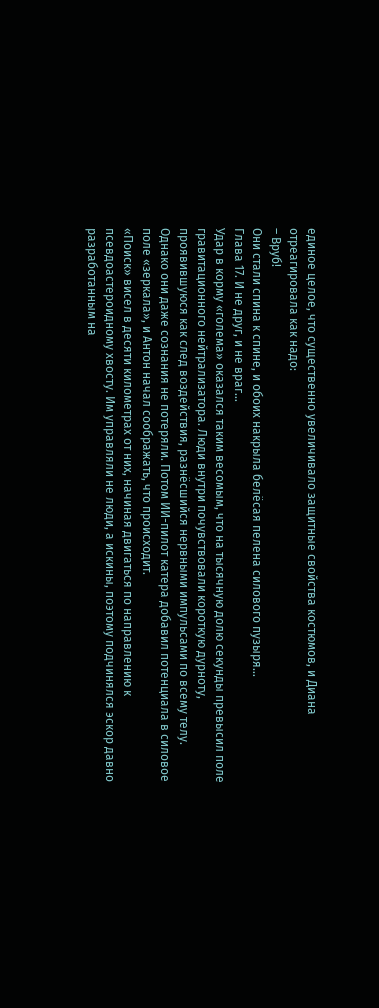единое целое, что существенно увеличивало защитные свойства костюмов, и Диана отреагировала как надо:
– Вруб!
Они стали спина к спине, и обоих накрыла белёсая пелена силового пузыря…
Глава 17. И не друг, и не враг…
Удар в корму «голема» оказался таким весомым, что на тысячную долю секунды превысил поле гравитационного нейтрализатора. Люди внутри почувствовали короткую дурноту, проявившуюся как след воздействия, разнёсшийся нервными импульсами по всему телу. Однако они даже сознания не потеряли. Потом ИИ-пилот катера добавил потенциала в силовое поле «зеркала», и Антон начал соображать, что происходит.
«Поиск» висел в десяти километрах от них, начиная двигаться по направлению к псевдоастероидному хвосту. Им управляли не люди, а искины, поэтому подчинялся эскор давно разработанным на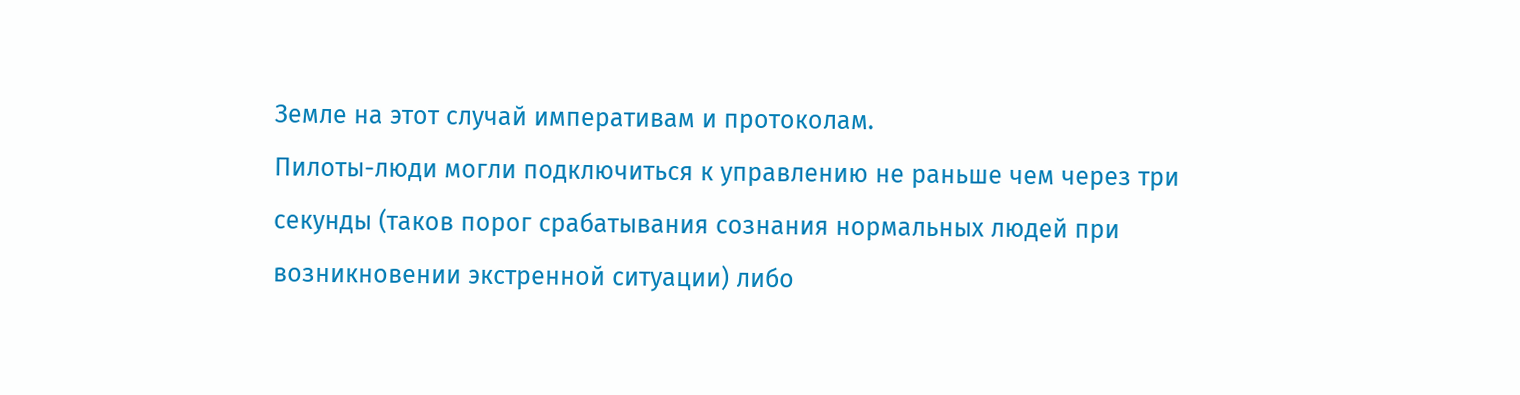Земле на этот случай императивам и протоколам.
Пилоты-люди могли подключиться к управлению не раньше чем через три секунды (таков порог срабатывания сознания нормальных людей при возникновении экстренной ситуации) либо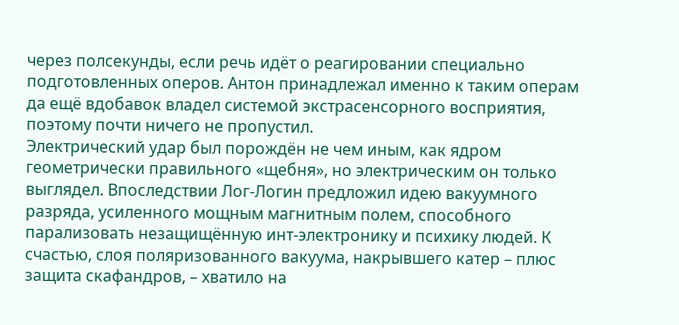через полсекунды, если речь идёт о реагировании специально подготовленных оперов. Антон принадлежал именно к таким операм да ещё вдобавок владел системой экстрасенсорного восприятия, поэтому почти ничего не пропустил.
Электрический удар был порождён не чем иным, как ядром геометрически правильного «щебня», но электрическим он только выглядел. Впоследствии Лог-Логин предложил идею вакуумного разряда, усиленного мощным магнитным полем, способного парализовать незащищённую инт-электронику и психику людей. К счастью, слоя поляризованного вакуума, накрывшего катер – плюс защита скафандров, – хватило на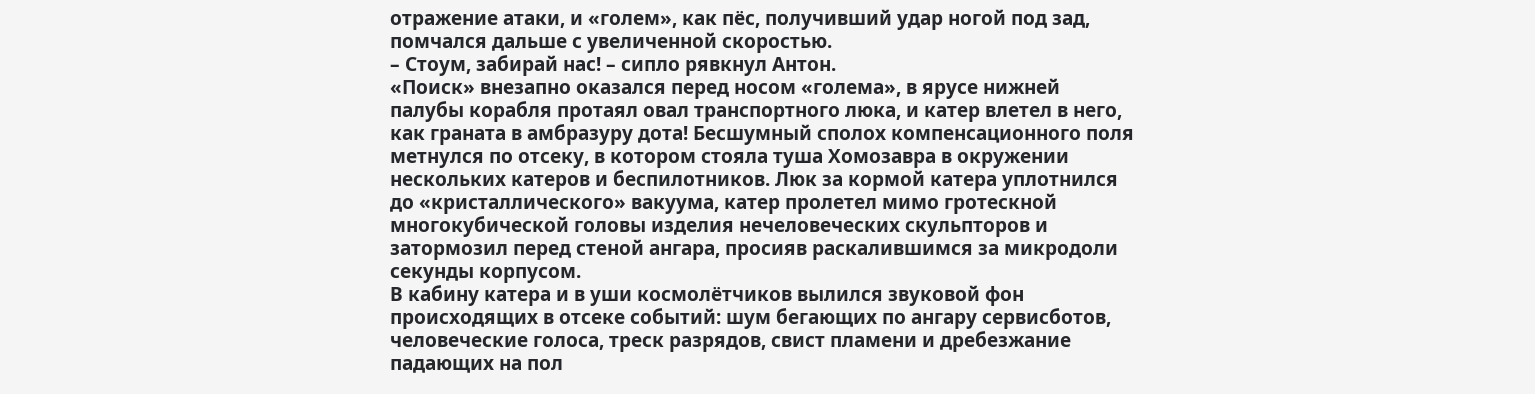отражение атаки, и «голем», как пёс, получивший удар ногой под зад, помчался дальше с увеличенной скоростью.
– Стоум, забирай нас! – сипло рявкнул Антон.
«Поиск» внезапно оказался перед носом «голема», в ярусе нижней палубы корабля протаял овал транспортного люка, и катер влетел в него, как граната в амбразуру дота! Бесшумный сполох компенсационного поля метнулся по отсеку, в котором стояла туша Хомозавра в окружении нескольких катеров и беспилотников. Люк за кормой катера уплотнился до «кристаллического» вакуума, катер пролетел мимо гротескной многокубической головы изделия нечеловеческих скульпторов и затормозил перед стеной ангара, просияв раскалившимся за микродоли секунды корпусом.
В кабину катера и в уши космолётчиков вылился звуковой фон происходящих в отсеке событий: шум бегающих по ангару сервисботов, человеческие голоса, треск разрядов, свист пламени и дребезжание падающих на пол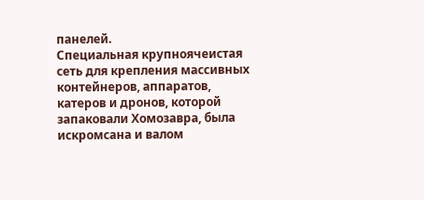панелей.
Специальная крупноячеистая сеть для крепления массивных контейнеров, аппаратов, катеров и дронов, которой запаковали Хомозавра, была искромсана и валом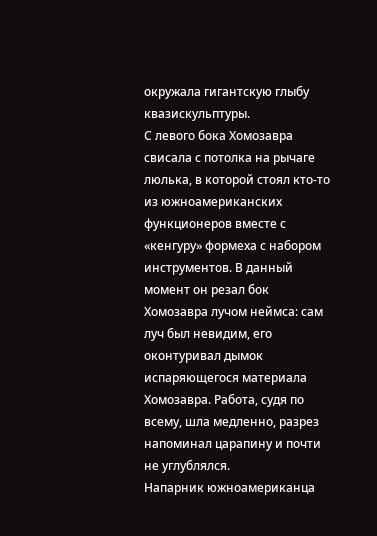окружала гигантскую глыбу квазискульптуры.
С левого бока Хомозавра свисала с потолка на рычаге люлька, в которой стоял кто-то из южноамериканских функционеров вместе с «кенгуру» формеха с набором инструментов. В данный момент он резал бок Хомозавра лучом неймса: сам луч был невидим, его оконтуривал дымок испаряющегося материала Хомозавра. Работа, судя по всему, шла медленно, разрез напоминал царапину и почти не углублялся.
Напарник южноамериканца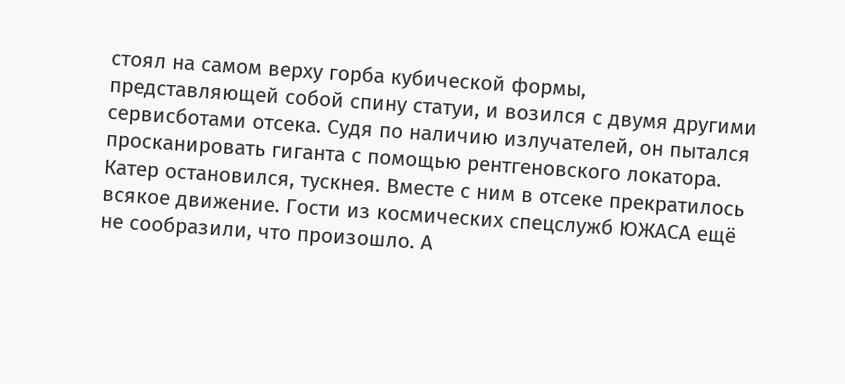стоял на самом верху горба кубической формы, представляющей собой спину статуи, и возился с двумя другими сервисботами отсека. Судя по наличию излучателей, он пытался просканировать гиганта с помощью рентгеновского локатора.
Катер остановился, тускнея. Вместе с ним в отсеке прекратилось всякое движение. Гости из космических спецслужб ЮЖАСА ещё не сообразили, что произошло. А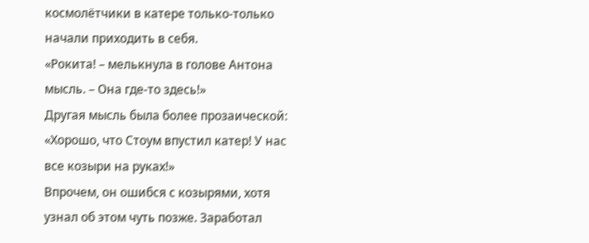космолётчики в катере только-только начали приходить в себя.
«Рокита! – мелькнула в голове Антона мысль. – Она где-то здесь!»
Другая мысль была более прозаической: «Хорошо, что Стоум впустил катер! У нас все козыри на руках!»
Впрочем, он ошибся с козырями, хотя узнал об этом чуть позже. Заработал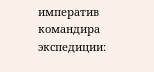императив командира экспедиции: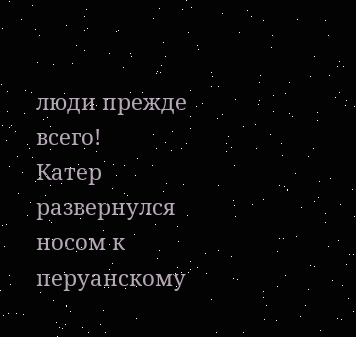люди прежде всего!
Катер развернулся носом к перуанскому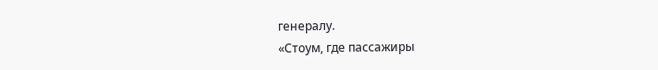генералу.
«Стоум, где пассажиры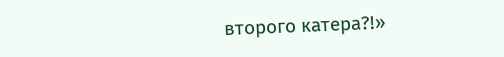второго катера?!»